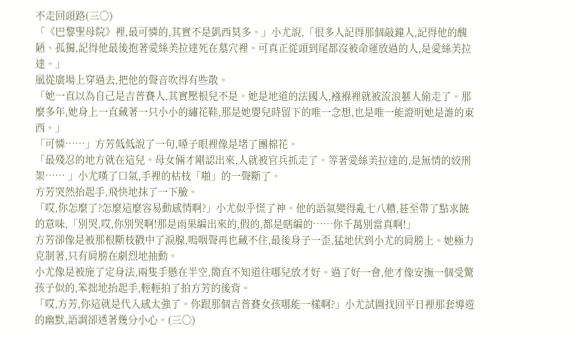不走回頭路(三○)
「《巴黎聖母院》裡,最可憐的,其實不是凱西莫多。」小尤說,「很多人記得那個敲鐘人,記得他的醜陋、孤獨,記得他最後抱著愛絲美拉達死在墓穴裡。可真正從頭到尾都沒被命運放過的人,是愛絲美拉達。」
風從廣場上穿過去,把他的聲音吹得有些散。
「她一直以為自己是吉普賽人,其實壓根兒不是。她是地道的法國人,襁褓裡就被流浪藝人偷走了。那麼多年,她身上一直藏著一只小小的繡花鞋,那是她嬰兒時留下的唯一念想,也是唯一能證明她是誰的東西。」
「可憐……」方芳低低說了一句,嗓子眼裡像是堵了團棉花。
「最殘忍的地方就在這兒。母女倆才剛認出來,人就被官兵抓走了。等著愛絲美拉達的,是無情的絞刑架…… 」小尤嘆了口氣,手裡的枯枝「啪」的一聲斷了。
方芳突然抬起手,飛快地抹了一下臉。
「哎,你怎麼了?怎麼這麼容易動感情啊?」小尤似乎慌了神。他的語氣變得亂七八糟,甚至帶了點求饒的意味,「別哭,哎,你別哭啊!那是雨果編出來的,假的,都是瞎編的……你千萬別當真啊!」
方芳卻像是被那根斷枝戳中了淚腺,嗚咽聲再也藏不住,最後身子一歪,猛地伏到小尤的肩膀上。她極力克制著,只有肩膀在劇烈地抽動。
小尤像是被施了定身法,兩隻手懸在半空,簡直不知道往哪兒放才好。過了好一會,他才像安撫一個受驚孩子似的,笨拙地抬起手,輕輕拍了拍方芳的後背。
「哎,方芳,你這就是代入感太強了。你跟那個吉普賽女孩哪能一樣啊?」小尤試圖找回平日裡那套導遊的幽默,語調卻透著幾分小心。(三○)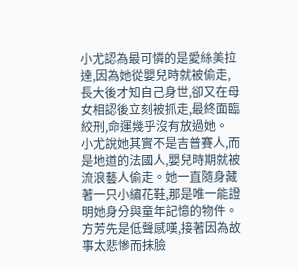小尤認為最可憐的是愛絲美拉達,因為她從嬰兒時就被偷走,長大後才知自己身世,卻又在母女相認後立刻被抓走,最終面臨絞刑,命運幾乎沒有放過她。 小尤說她其實不是吉普賽人,而是地道的法國人,嬰兒時期就被流浪藝人偷走。她一直隨身藏著一只小繡花鞋,那是唯一能證明她身分與童年記憶的物件。 方芳先是低聲感嘆,接著因為故事太悲慘而抹臉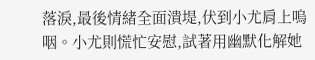落淚,最後情緒全面潰堤,伏到小尤肩上嗚咽。小尤則慌忙安慰,試著用幽默化解她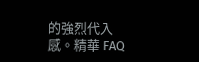的強烈代入感。精華 FAQ